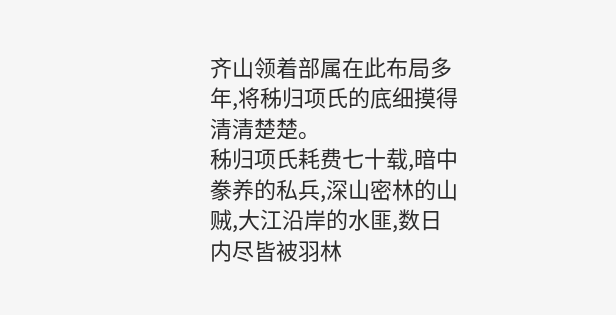齐山领着部属在此布局多年,将秭归项氏的底细摸得清清楚楚。
秭归项氏耗费七十载,暗中豢养的私兵,深山密林的山贼,大江沿岸的水匪,数日内尽皆被羽林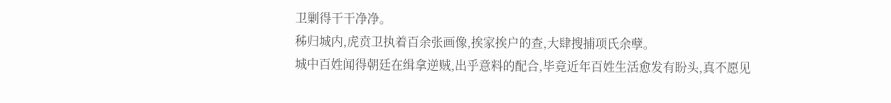卫剿得干干净净。
秭归城内,虎贲卫执着百余张画像,挨家挨户的查,大肆搜捕项氏余孽。
城中百姓闻得朝廷在缉拿逆贼,出乎意料的配合,毕竟近年百姓生活愈发有盼头,真不愿见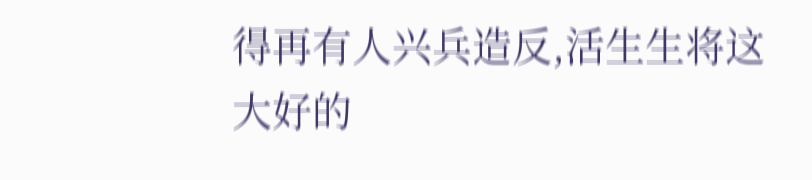得再有人兴兵造反,活生生将这大好的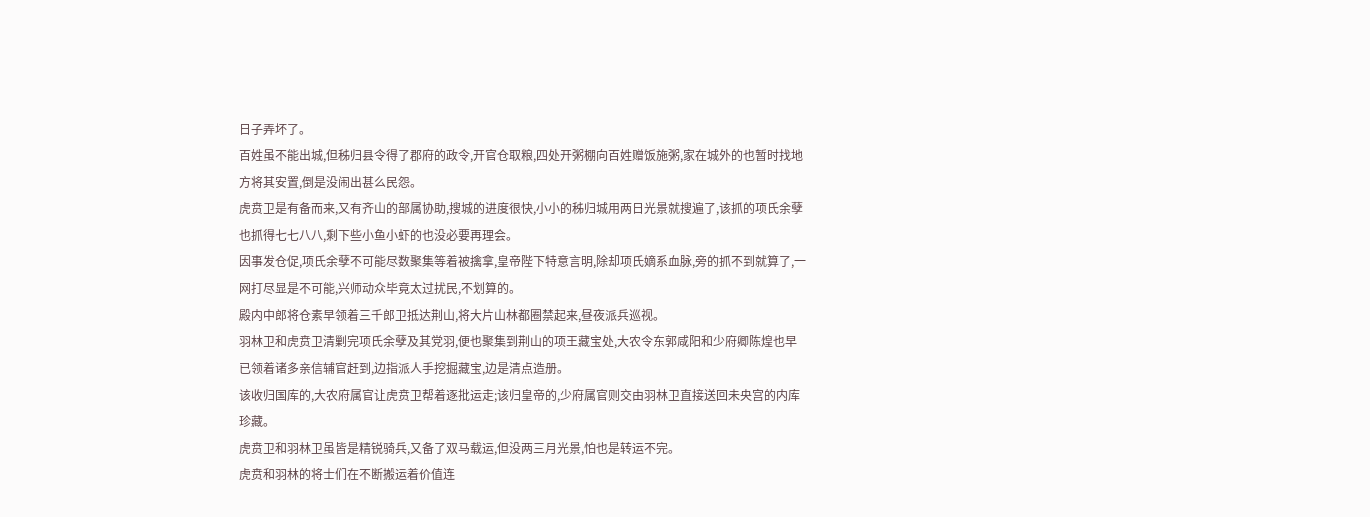日子弄坏了。
百姓虽不能出城,但秭归县令得了郡府的政令,开官仓取粮,四处开粥棚向百姓赠饭施粥,家在城外的也暂时找地方将其安置,倒是没闹出甚么民怨。
虎贲卫是有备而来,又有齐山的部属协助,搜城的进度很快,小小的秭归城用两日光景就搜遍了,该抓的项氏余孽也抓得七七八八,剩下些小鱼小虾的也没必要再理会。
因事发仓促,项氏余孽不可能尽数聚集等着被擒拿,皇帝陛下特意言明,除却项氏嫡系血脉,旁的抓不到就算了,一网打尽显是不可能,兴师动众毕竟太过扰民,不划算的。
殿内中郎将仓素早领着三千郎卫抵达荆山,将大片山林都圈禁起来,昼夜派兵巡视。
羽林卫和虎贲卫清剿完项氏余孽及其党羽,便也聚集到荆山的项王藏宝处,大农令东郭咸阳和少府卿陈煌也早已领着诸多亲信辅官赶到,边指派人手挖掘藏宝,边是清点造册。
该收归国库的,大农府属官让虎贲卫帮着逐批运走;该归皇帝的,少府属官则交由羽林卫直接送回未央宫的内库珍藏。
虎贲卫和羽林卫虽皆是精锐骑兵,又备了双马载运,但没两三月光景,怕也是转运不完。
虎贲和羽林的将士们在不断搬运着价值连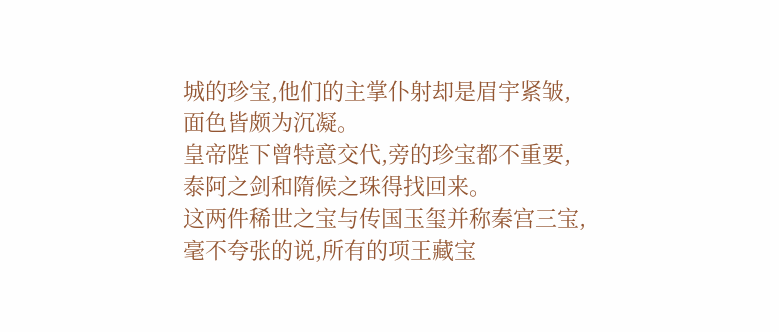城的珍宝,他们的主掌仆射却是眉宇紧皱,面色皆颇为沉凝。
皇帝陛下曾特意交代,旁的珍宝都不重要,泰阿之剑和隋候之珠得找回来。
这两件稀世之宝与传国玉玺并称秦宫三宝,毫不夸张的说,所有的项王藏宝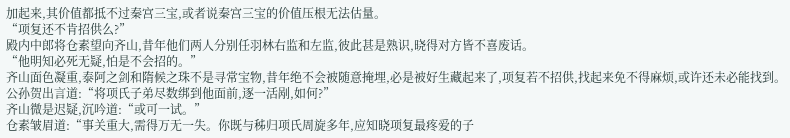加起来,其价值都抵不过秦宫三宝,或者说秦宫三宝的价值压根无法估量。
“项复还不肯招供么?”
殿内中郎将仓素望向齐山,昔年他们两人分别任羽林右监和左监,彼此甚是熟识,晓得对方皆不喜废话。
“他明知必死无疑,怕是不会招的。”
齐山面色凝重,泰阿之剑和隋候之珠不是寻常宝物,昔年绝不会被随意掩埋,必是被好生藏起来了,项复若不招供,找起来免不得麻烦,或许还未必能找到。
公孙贺出言道:“将项氏子弟尽数绑到他面前,逐一活剐,如何?”
齐山微是迟疑,沉吟道:“或可一试。”
仓素皱眉道:“事关重大,需得万无一失。你既与秭归项氏周旋多年,应知晓项复最疼爱的子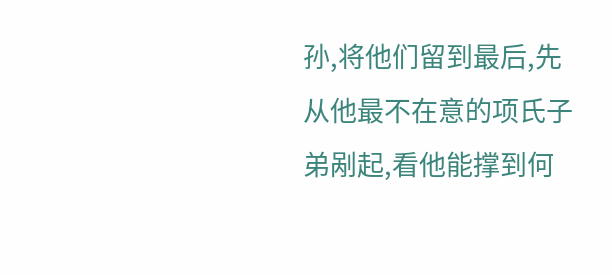孙,将他们留到最后,先从他最不在意的项氏子弟剐起,看他能撑到何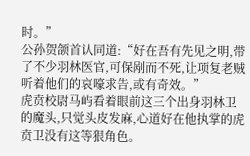时。”
公孙贺颌首认同道:“好在吾有先见之明,带了不少羽林医官,可保剐而不死,让项复老贼听着他们的哀嚎求告,或有奇效。”
虎贲校尉马屿看着眼前这三个出身羽林卫的魔头,只觉头皮发麻,心道好在他执掌的虎贲卫没有这等狠角色。